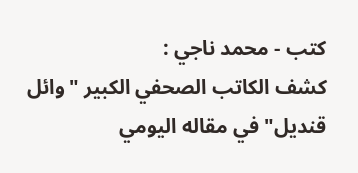كتب - محمد ناجي :
كشف الكاتب الصحفي الكبير "وائل قنديل" في مقاله اليومي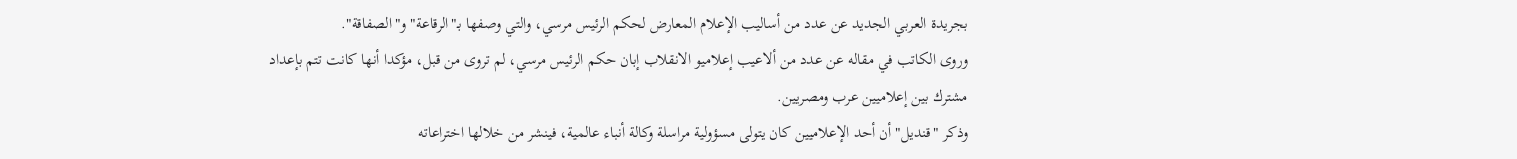بجريدة العربي الجديد عن عدد من أساليب الإعلام المعارض لحكم الرئيس مرسي، والتي وصفها بـ"الرقاعة" و"الصفاقة".
وروى الكاتب في مقاله عن عدد من ألاعيب إعلاميو الانقلاب إبان حكم الرئيس مرسي، لم تروى من قبل، مؤكدا أنها كانت تتم بإعداد مشترك بين إعلاميين عرب ومصريين.
وذكر "قنديل" أن أحد الإعلاميين كان يتولى مسؤولية مراسلة وكالة أنباء عالمية، فينشر من خلالها اختراعاته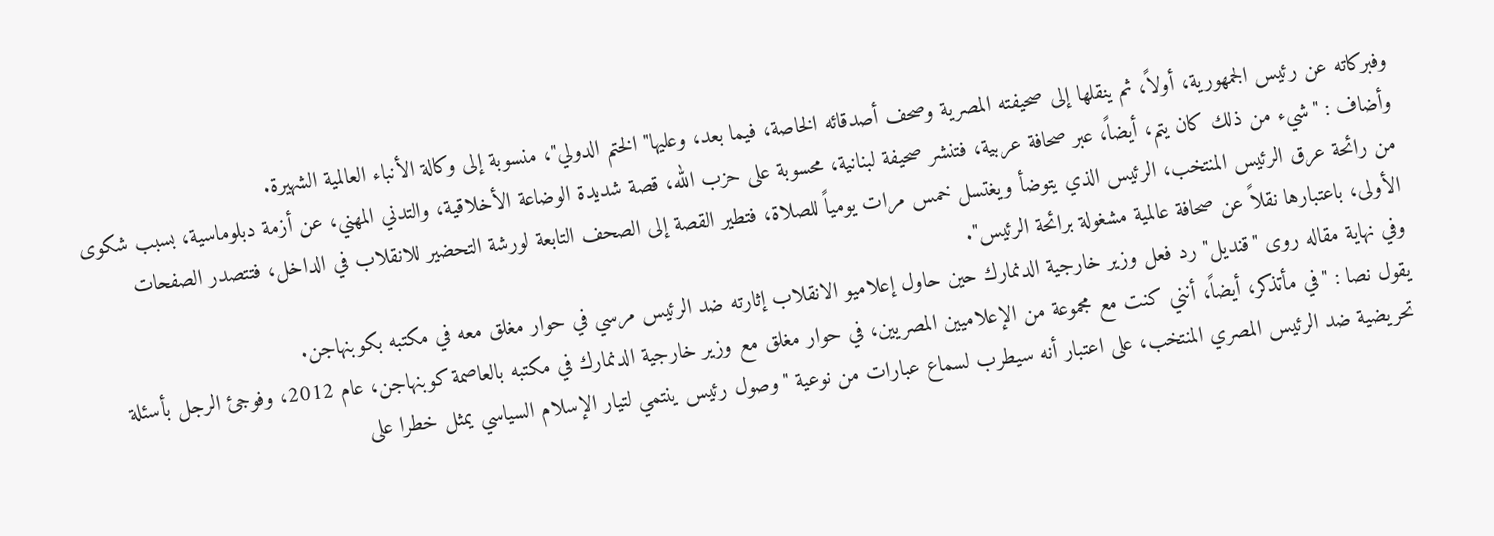وفبركاته عن رئيس الجمهورية، أولاً، ثم ينقلها إلى صحيفته المصرية وصحف أصدقائه الخاصة، فيما بعد، وعليها" الختم الدولي"، منسوبة إلى وكالة الأنباء العالمية الشهيرة.
وأضاف : "شيء من ذلك كان يتم، أيضاً، عبر صحافة عربية، فتنشر صحيفة لبنانية، محسوبة على حزب الله، قصة شديدة الوضاعة الأخلاقية، والتدني المهني، عن أزمة دبلوماسية، بسبب شكوى من رائحة عرق الرئيس المنتخب، الرئيس الذي يتوضأ ويغتسل خمس مرات يومياً للصلاة، فتطير القصة إلى الصحف التابعة لورشة التحضير للانقلاب في الداخل، فتتصدر الصفحات الأولى، باعتبارها نقلاً عن صحافة عالمية مشغولة برائحة الرئيس".
وفي نهاية مقاله روى "قنديل" رد فعل وزير خارجية الدنمارك حين حاول إعلاميو الانقلاب إثارته ضد الرئيس مرسي في حوار مغلق معه في مكتبه بكوبنهاجن.
يقول نصا : "في مأتذكر، أيضاً، أنني كنت مع مجموعة من الإعلاميين المصريين، في حوار مغلق مع وزير خارجية الدنمارك في مكتبه بالعاصمة كوبنهاجن، عام 2012، وفوجئ الرجل بأسئلة تحريضية ضد الرئيس المصري المنتخب، على اعتبار أنه سيطرب لسماع عبارات من نوعية "وصول رئيس ينتمي لتيار الإسلام السياسي يمثل خطرا على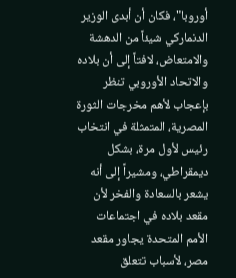أوروبا"، فكان أن أبدى الوزير الدنماركي شيئاً من الدهشة والامتعاض، لافتاً إلى أن بلاده والاتحاد الأوروبي تنظر بإعجاب لأهم مخرجات الثورة المصرية، المتمثلة في انتخاب رئيس لأول مرة، بشكل ديمقراطي، ومشيراً إلى أنه يشعر بالسعادة والفخر لأن مقعد بلاده في اجتماعات الأمم المتحدة يجاور مقعد مصر، لأسباب تتعلق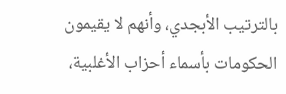بالترتيب الأبجدي، وأنهم لا يقيمون الحكومات بأسماء أحزاب الأغلبية،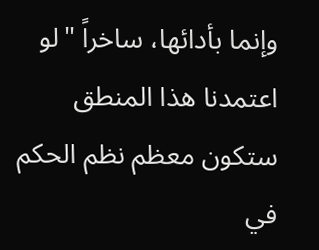وإنما بأدائها، ساخراً "لو اعتمدنا هذا المنطق ستكون معظم نظم الحكم في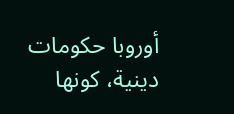أوروبا حكومات دينية، كونها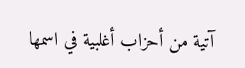آتية من أحزاب أغلبية في اسمها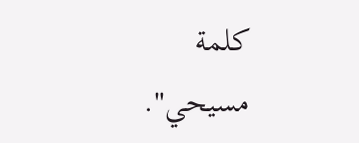كلمة مسيحي".